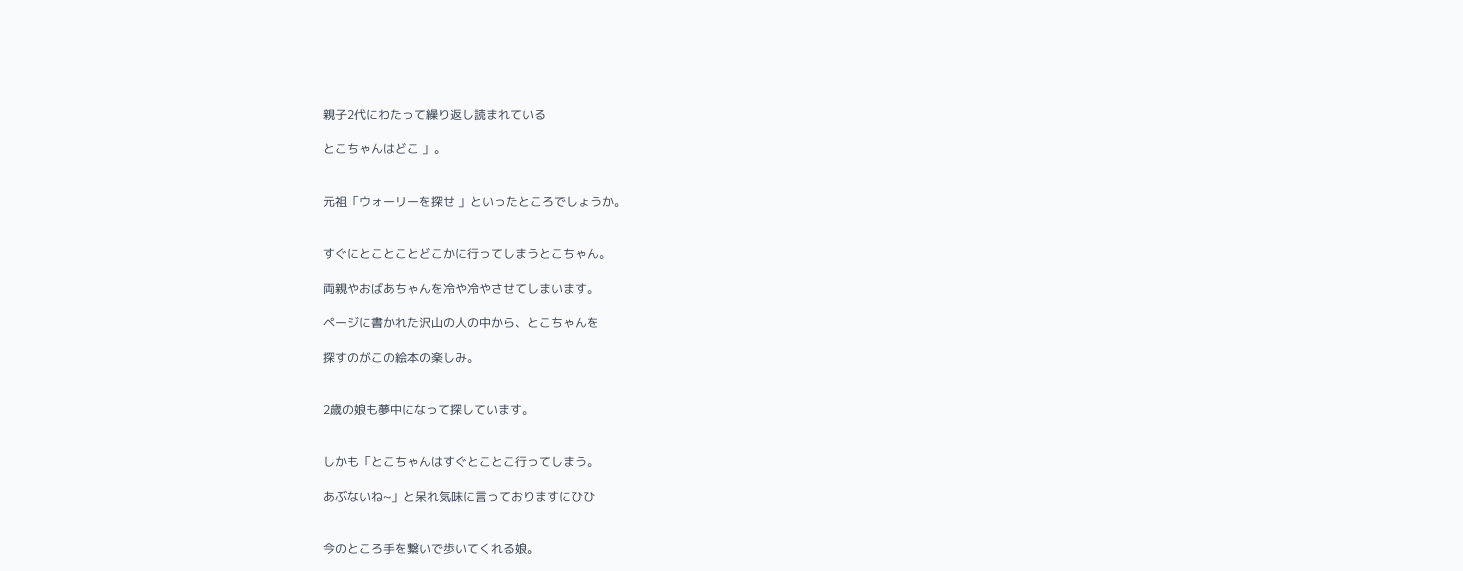親子2代にわたって繰り返し読まれている

とこちゃんはどこ 」。


元祖「ウォーリーを探せ 」といったところでしょうか。


すぐにとことことどこかに行ってしまうとこちゃん。

両親やおばあちゃんを冷や冷やさせてしまいます。

ページに書かれた沢山の人の中から、とこちゃんを

探すのがこの絵本の楽しみ。


2歳の娘も夢中になって探しています。


しかも「とこちゃんはすぐとことこ行ってしまう。

あぶないね~」と呆れ気味に言っておりますにひひ


今のところ手を繋いで歩いてくれる娘。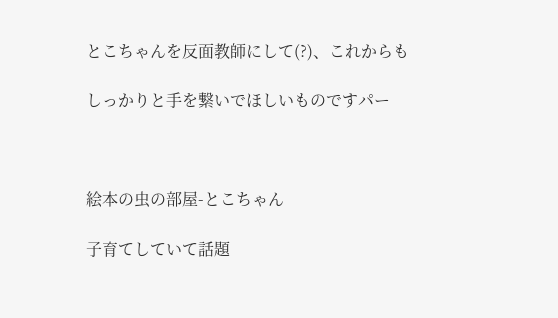とこちゃんを反面教師にして(?)、これからも

しっかりと手を繋いでほしいものですパー



絵本の虫の部屋-とこちゃん

子育てしていて話題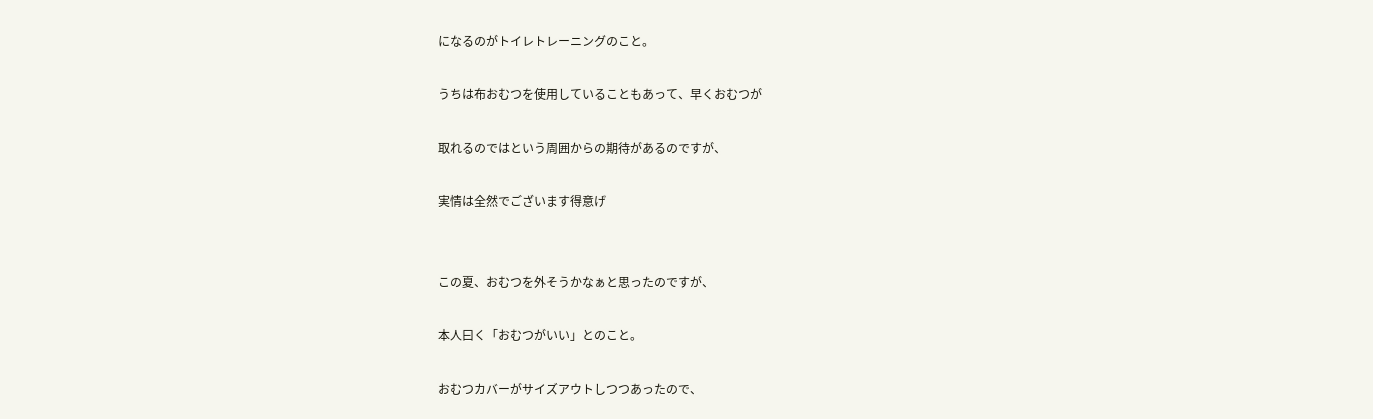になるのがトイレトレーニングのこと。

うちは布おむつを使用していることもあって、早くおむつが

取れるのではという周囲からの期待があるのですが、

実情は全然でございます得意げ


この夏、おむつを外そうかなぁと思ったのですが、

本人曰く「おむつがいい」とのこと。

おむつカバーがサイズアウトしつつあったので、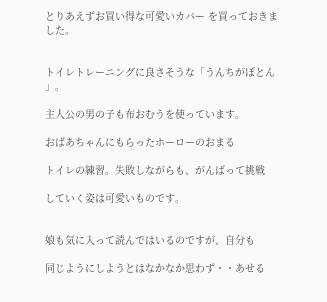とりあえずお買い得な可愛いカバー を買っておきました。


トイレトレーニングに良さそうな「うんちがぽとん 」。

主人公の男の子も布おむうを使っています。

おばあちゃんにもらったホーローのおまる

トイレの練習。失敗しながらも、がんばって挑戦

していく姿は可愛いものです。


娘も気に入って読んではいるのですが、自分も

同じようにしようとはなかなか思わず・・あせる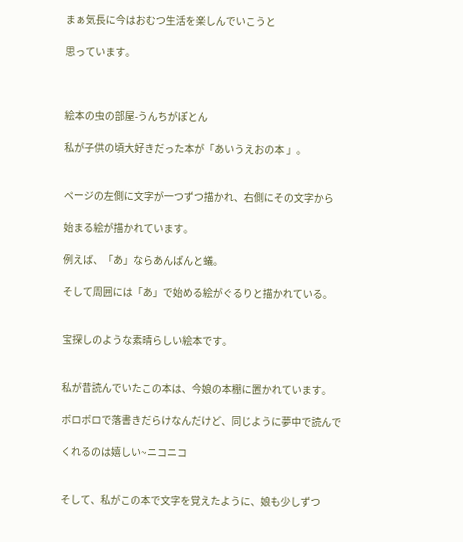まぁ気長に今はおむつ生活を楽しんでいこうと

思っています。



絵本の虫の部屋-うんちがぽとん

私が子供の頃大好きだった本が「あいうえおの本 」。


ページの左側に文字が一つずつ描かれ、右側にその文字から

始まる絵が描かれています。

例えば、「あ」ならあんぱんと蟻。

そして周囲には「あ」で始める絵がぐるりと描かれている。


宝探しのような素晴らしい絵本です。


私が昔読んでいたこの本は、今娘の本棚に置かれています。

ボロボロで落書きだらけなんだけど、同じように夢中で読んで

くれるのは嬉しい~ニコニコ


そして、私がこの本で文字を覚えたように、娘も少しずつ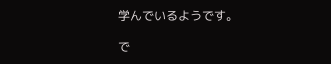学んでいるようです。

で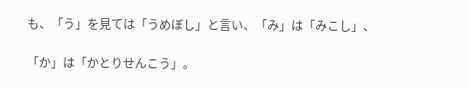も、「う」を見ては「うめぼし」と言い、「み」は「みこし」、

「か」は「かとりせんこう」。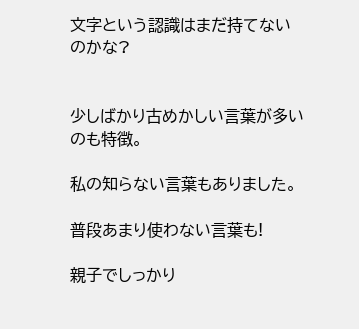文字という認識はまだ持てないのかな?


少しばかり古めかしい言葉が多いのも特徴。

私の知らない言葉もありました。

普段あまり使わない言葉も!

親子でしっかり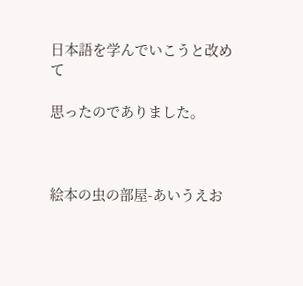日本語を学んでいこうと改めて

思ったのでありました。



絵本の虫の部屋-あいうえお